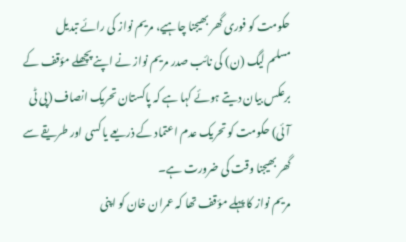حکومت کو فوری گھر بھیجنا چاہیے، مریم نواز کی رائے تبدیل
مسلم لیگ (ن) کی نائب صدر مریم نواز نے اپنے پچھلے مؤقف کے برعکس بیان دیتے ہوئے کہا ہے کہ پاکستان تحریک انصاف (پی ٹی آئی) حکومت کو تحریک عدم اعتماد کے ذریعے یا کسی اور طریقے سے گھر بھیجنا وقت کی ضرورت ہے۔
مریم نواز کا پہلے مؤقف تھا کہ عمران خان کو اپنی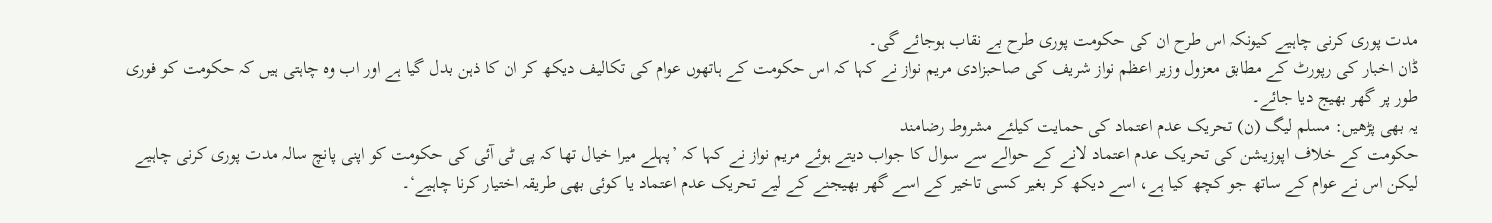مدت پوری کرنی چاہیے کیونکہ اس طرح ان کی حکومت پوری طرح بے نقاب ہوجائے گی۔
ڈان اخبار کی رپورٹ کے مطابق معزول وزیر اعظم نواز شریف کی صاحبزادی مریم نواز نے کہا کہ اس حکومت کے ہاتھوں عوام کی تکالیف دیکھ کر ان کا ذہن بدل گیا ہے اور اب وہ چاہتی ہیں کہ حکومت کو فوری طور پر گھر بھیج دیا جائے۔
یہ بھی پڑھیں: مسلم لیگ (ن) تحریک عدم اعتماد کی حمایت کیلئے مشروط رضامند
حکومت کے خلاف اپوزیشن کی تحریک عدم اعتماد لانے کے حوالے سے سوال کا جواب دیتے ہوئے مریم نواز نے کہا کہ ’پہلے میرا خیال تھا کہ پی ٹی آئی کی حکومت کو اپنی پانچ سالہ مدت پوری کرنی چاہیے لیکن اس نے عوام کے ساتھ جو کچھ کیا ہے، اسے دیکھ کر بغیر کسی تاخیر کے اسے گھر بھیجنے کے لیے تحریک عدم اعتماد یا کوئی بھی طریقہ اختیار کرنا چاہیے‘۔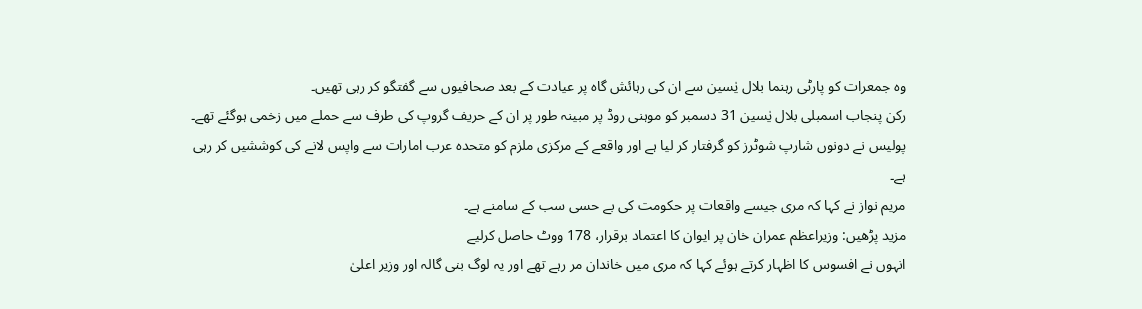وہ جمعرات کو پارٹی رہنما بلال یٰسین سے ان کی رہائش گاہ پر عیادت کے بعد صحافیوں سے گفتگو کر رہی تھیں۔
رکن پنجاب اسمبلی بلال یٰسین 31 دسمبر کو موہنی روڈ پر مبینہ طور پر ان کے حریف گروپ کی طرف سے حملے میں زخمی ہوگئے تھے۔
پولیس نے دونوں شارپ شوٹرز کو گرفتار کر لیا ہے اور واقعے کے مرکزی ملزم کو متحدہ عرب امارات سے واپس لانے کی کوششیں کر رہی ہے۔
مریم نواز نے کہا کہ مری جیسے واقعات پر حکومت کی بے حسی سب کے سامنے ہے۔
مزید پڑھیں: وزیراعظم عمران خان پر ایوان کا اعتماد برقرار، 178 ووٹ حاصل کرلیے
انہوں نے افسوس کا اظہار کرتے ہوئے کہا کہ مری میں خاندان مر رہے تھے اور یہ لوگ بنی گالہ اور وزیر اعلیٰ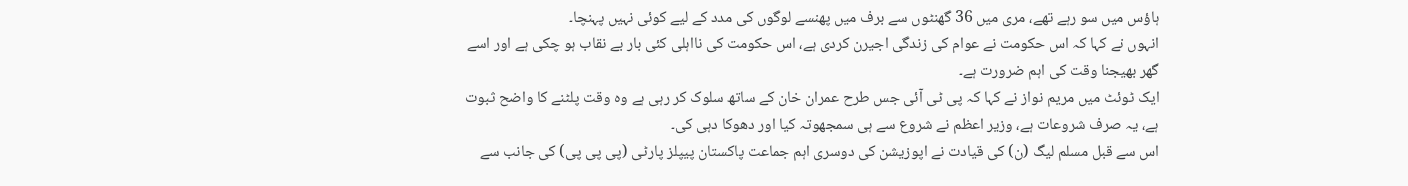ہاؤس میں سو رہے تھے، مری میں 36 گھنٹوں سے برف میں پھنسے لوگوں کی مدد کے لیے کوئی نہیں پہنچا۔
انہوں نے کہا کہ اس حکومت نے عوام کی زندگی اجیرن کردی ہے، اس حکومت کی نااہلی کئی بار بے نقاب ہو چکی ہے اور اسے گھر بھیجنا وقت کی اہم ضرورت ہے۔
ایک ٹوئٹ میں مریم نواز نے کہا کہ پی ٹی آئی جس طرح عمران خان کے ساتھ سلوک کر رہی ہے وہ وقت پلٹنے کا واضح ثبوت ہے، یہ صرف شروعات ہے، وزیر اعظم نے شروع سے ہی سمجھوتہ کیا اور دھوکا دہی کی۔
اس سے قبل مسلم لیگ (ن) کی قیادت نے اپوزیشن کی دوسری اہم جماعت پاکستان پیپلز پارٹی (پی پی پی) کی جانب سے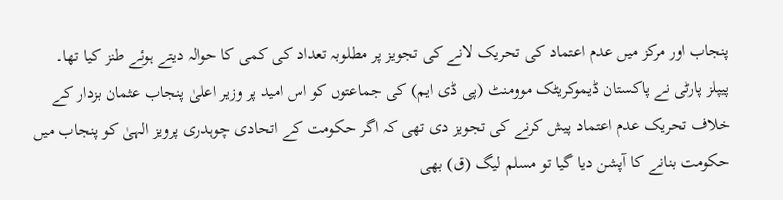پنجاب اور مرکز میں عدم اعتماد کی تحریک لانے کی تجویز پر مطلوبہ تعداد کی کمی کا حوالہ دیتے ہوئے طنز کیا تھا۔
پیپلز پارٹی نے پاکستان ڈیموکریٹک موومنٹ (پی ڈی ایم) کی جماعتوں کو اس امید پر وزیر اعلیٰ پنجاب عثمان بزدار کے خلاف تحریک عدم اعتماد پیش کرنے کی تجویز دی تھی کہ اگر حکومت کے اتحادی چوہدری پرویز الہیٰ کو پنجاب میں حکومت بنانے کا آپشن دیا گیا تو مسلم لیگ (ق) بھی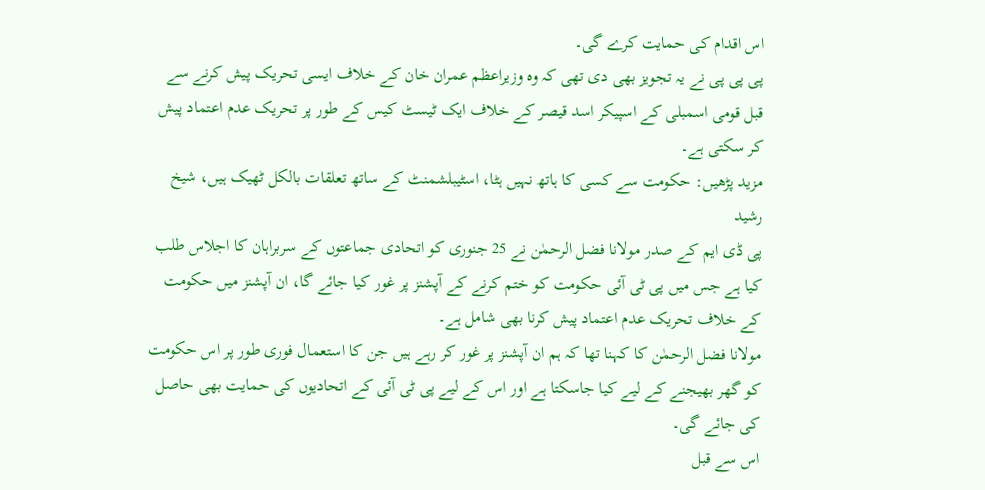اس اقدام کی حمایت کرے گی۔
پی پی پی نے یہ تجویز بھی دی تھی کہ وہ وزیراعظم عمران خان کے خلاف ایسی تحریک پیش کرنے سے قبل قومی اسمبلی کے اسپیکر اسد قیصر کے خلاف ایک ٹیسٹ کیس کے طور پر تحریک عدم اعتماد پیش کر سکتی ہے۔
مزید پڑھیں: حکومت سے کسی کا ہاتھ نہیں ہٹا، اسٹیبلشمنٹ کے ساتھ تعلقات بالکل ٹھیک ہیں، شیخ رشید
پی ڈی ایم کے صدر مولانا فضل الرحمٰن نے 25 جنوری کو اتحادی جماعتوں کے سربراہان کا اجلاس طلب کیا ہے جس میں پی ٹی آئی حکومت کو ختم کرنے کے آپشنز پر غور کیا جائے گا، ان آپشنز میں حکومت کے خلاف تحریک عدم اعتماد پیش کرنا بھی شامل ہے۔
مولانا فضل الرحمٰن کا کہنا تھا کہ ہم ان آپشنز پر غور کر رہے ہیں جن کا استعمال فوری طور پر اس حکومت کو گھر بھیجنے کے لیے کیا جاسکتا ہے اور اس کے لیے پی ٹی آئی کے اتحادیوں کی حمایت بھی حاصل کی جائے گی۔
اس سے قبل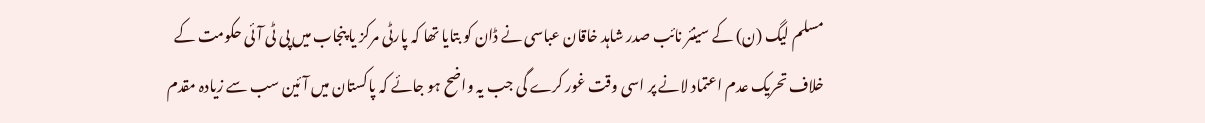مسلم لیگ (ن) کے سینئر نائب صدر شاہد خاقان عباسی نے ڈان کو بتایا تھا کہ پارٹی مرکز یا پنجاب میں پی ٹی آئی حکومت کے خلاف تحریک عدم اعتماد لانے پر اسی وقت غور کرے گی جب یہ واضح ہو جائے کہ پاکستان میں آئین سب سے زیادہ مقدم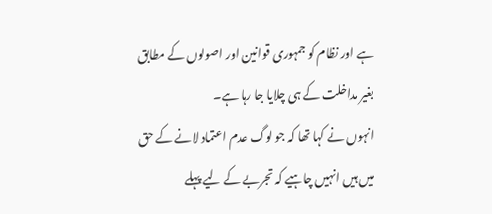ہے اور نظام کو جمہوری قوانین اور اصولوں کے مطابق بغیر مداخلت کے ہی چلایا جا رہا ہے۔
انہوں نے کہا تھا کہ جو لوگ عدم اعتماد لانے کے حق میں ہیں انہیں چاہیے کہ تجربے کے لیے پہلے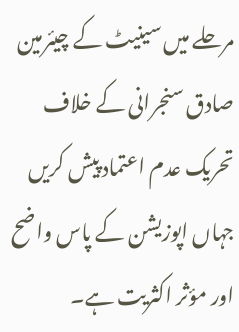مرحلے میں سینیٹ کے چیئرمین صادق سنجرانی کے خلاف تحریک عدم اعتماد پیش کریں جہاں اپوزیشن کے پاس واضح اور مؤثر اکثریت ہے۔